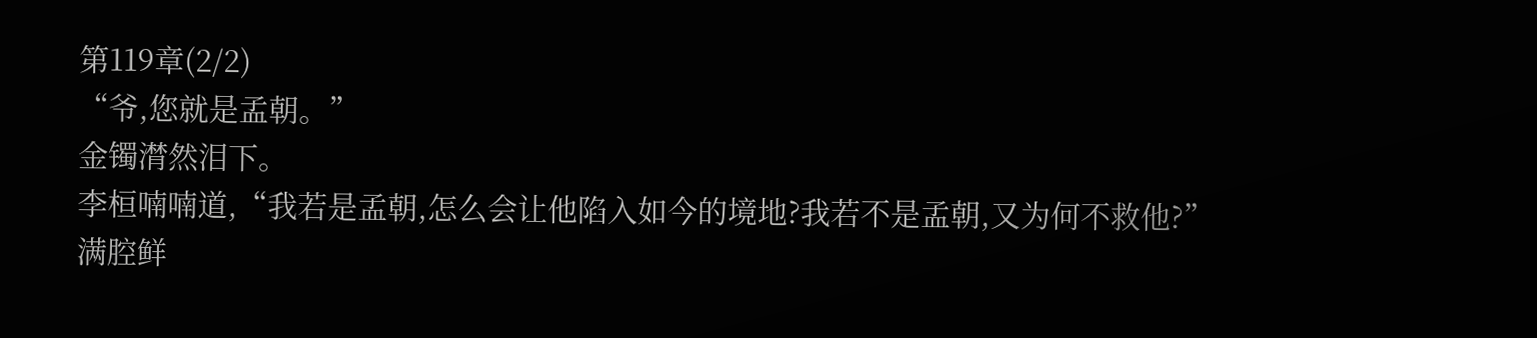第119章(2/2)
“爷,您就是孟朝。”
金镯潸然泪下。
李桓喃喃道,“我若是孟朝,怎么会让他陷入如今的境地?我若不是孟朝,又为何不救他?”
满腔鲜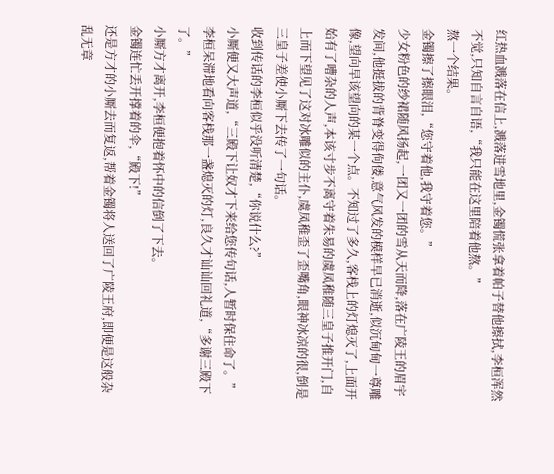红热血溅落在信上,溅落进雪地里,金镯慌张拿着帕子替他擦拭,李桓浑然不觉,只知自言自语,“我只能在这里陪着他熬。”
熬一个结果。
金镯擦了擦眼泪,“您守着他,我守着您。”
少女粉色的纱裙随风扬起,一团又一团的雪从天而降,落在广陵王的眉宇发间,他挺拔的背脊变得佝偻,意气风发的模样早已消逝,似沉甸甸一尊雕像,望向早该望向的某一个点。不知过了多久,客栈上的灯熄灭了,上面开始有了嘈杂的人声,本该寸步不离守着朱易的虞凤稚随三皇子推开门,自上而下望见了这对冰雕似的主仆,虞凤稚歪了歪嘴角,眼神冰凉的很,倒是三皇子差使小厮下去传了一句话。
收到传话的李桓似乎没听清楚,“你说什么?”
小厮便又大声道,“三殿下让奴才下来给您传句话,人暂时保住命了。”
李桓呆滞地看向客栈那一盏熄灭的灯,良久才讪讪回礼道,“多谢三殿下了。”
小厮方才离开,李桓便抱着怀中的信倒了下去。
金镯连忙丢开撑着的伞,“殿下!”
还是方才的小厮去而复返,帮着金镯将人送回了广陵王府,即便是这般杂乱无章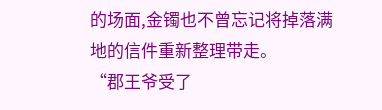的场面,金镯也不曾忘记将掉落满地的信件重新整理带走。
“郡王爷受了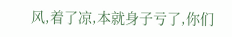风,着了凉,本就身子亏了,你们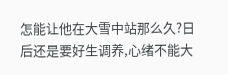怎能让他在大雪中站那么久?日后还是要好生调养,心绪不能大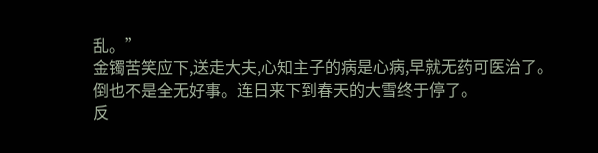乱。”
金镯苦笑应下,送走大夫,心知主子的病是心病,早就无药可医治了。
倒也不是全无好事。连日来下到春天的大雪终于停了。
反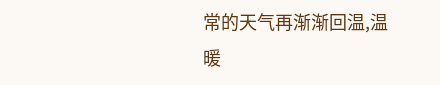常的天气再渐渐回温,温暖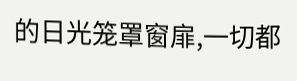的日光笼罩窗扉,一切都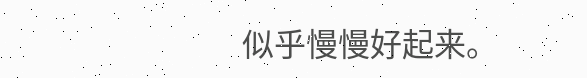似乎慢慢好起来。